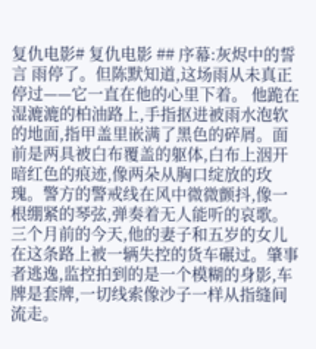复仇电影# 复仇电影 ## 序幕:灰烬中的誓言 雨停了。但陈默知道,这场雨从未真正停过——它一直在他的心里下着。 他跪在湿漉漉的柏油路上,手指抠进被雨水泡软的地面,指甲盖里嵌满了黑色的碎屑。面前是两具被白布覆盖的躯体,白布上洇开暗红色的痕迹,像两朵从胸口绽放的玫瑰。警方的警戒线在风中微微颤抖,像一根绷紧的琴弦,弹奏着无人能听的哀歌。 三个月前的今天,他的妻子和五岁的女儿在这条路上被一辆失控的货车碾过。肇事者逃逸,监控拍到的是一个模糊的身影,车牌是套牌,一切线索像沙子一样从指缝间流走。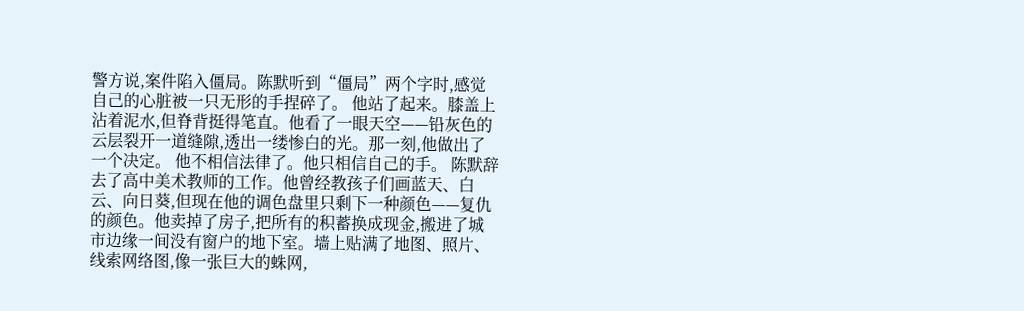警方说,案件陷入僵局。陈默听到“僵局”两个字时,感觉自己的心脏被一只无形的手捏碎了。 他站了起来。膝盖上沾着泥水,但脊背挺得笔直。他看了一眼天空——铅灰色的云层裂开一道缝隙,透出一缕惨白的光。那一刻,他做出了一个决定。 他不相信法律了。他只相信自己的手。 陈默辞去了高中美术教师的工作。他曾经教孩子们画蓝天、白云、向日葵,但现在他的调色盘里只剩下一种颜色——复仇的颜色。他卖掉了房子,把所有的积蓄换成现金,搬进了城市边缘一间没有窗户的地下室。墙上贴满了地图、照片、线索网络图,像一张巨大的蛛网,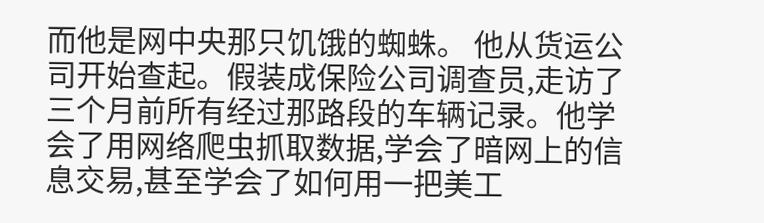而他是网中央那只饥饿的蜘蛛。 他从货运公司开始查起。假装成保险公司调查员,走访了三个月前所有经过那路段的车辆记录。他学会了用网络爬虫抓取数据,学会了暗网上的信息交易,甚至学会了如何用一把美工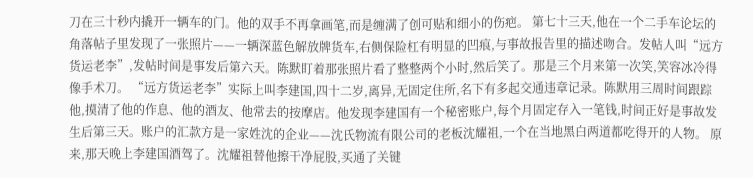刀在三十秒内撬开一辆车的门。他的双手不再拿画笔,而是缠满了创可贴和细小的伤疤。 第七十三天,他在一个二手车论坛的角落帖子里发现了一张照片——一辆深蓝色解放牌货车,右侧保险杠有明显的凹痕,与事故报告里的描述吻合。发帖人叫“远方货运老李”,发帖时间是事发后第六天。陈默盯着那张照片看了整整两个小时,然后笑了。那是三个月来第一次笑,笑容冰冷得像手术刀。 “远方货运老李”实际上叫李建国,四十二岁,离异,无固定住所,名下有多起交通违章记录。陈默用三周时间跟踪他,摸清了他的作息、他的酒友、他常去的按摩店。他发现李建国有一个秘密账户,每个月固定存入一笔钱,时间正好是事故发生后第三天。账户的汇款方是一家姓沈的企业——沈氏物流有限公司的老板沈耀祖,一个在当地黑白两道都吃得开的人物。 原来,那天晚上李建国酒驾了。沈耀祖替他擦干净屁股,买通了关键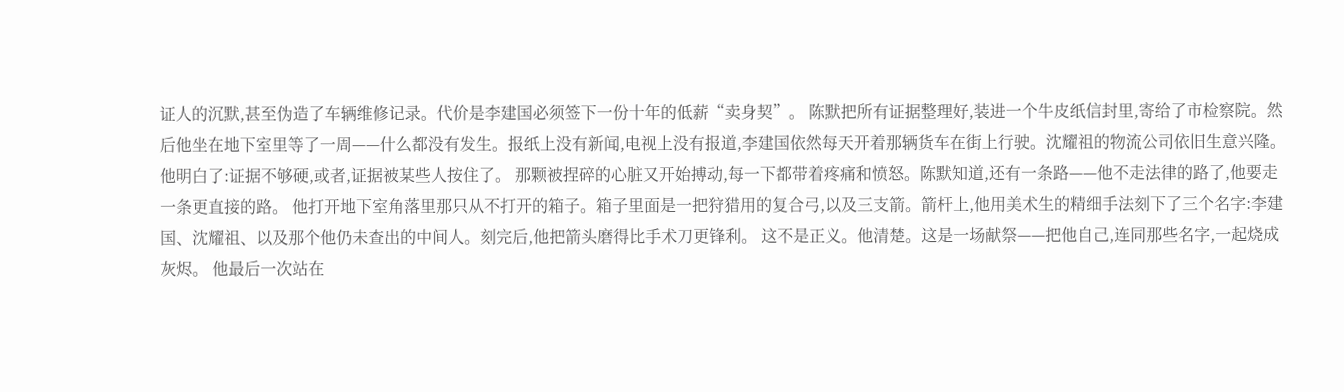证人的沉默,甚至伪造了车辆维修记录。代价是李建国必须签下一份十年的低薪“卖身契”。 陈默把所有证据整理好,装进一个牛皮纸信封里,寄给了市检察院。然后他坐在地下室里等了一周——什么都没有发生。报纸上没有新闻,电视上没有报道,李建国依然每天开着那辆货车在街上行驶。沈耀祖的物流公司依旧生意兴隆。 他明白了:证据不够硬,或者,证据被某些人按住了。 那颗被捏碎的心脏又开始搏动,每一下都带着疼痛和愤怒。陈默知道,还有一条路——他不走法律的路了,他要走一条更直接的路。 他打开地下室角落里那只从不打开的箱子。箱子里面是一把狩猎用的复合弓,以及三支箭。箭杆上,他用美术生的精细手法刻下了三个名字:李建国、沈耀祖、以及那个他仍未查出的中间人。刻完后,他把箭头磨得比手术刀更锋利。 这不是正义。他清楚。这是一场献祭——把他自己,连同那些名字,一起烧成灰烬。 他最后一次站在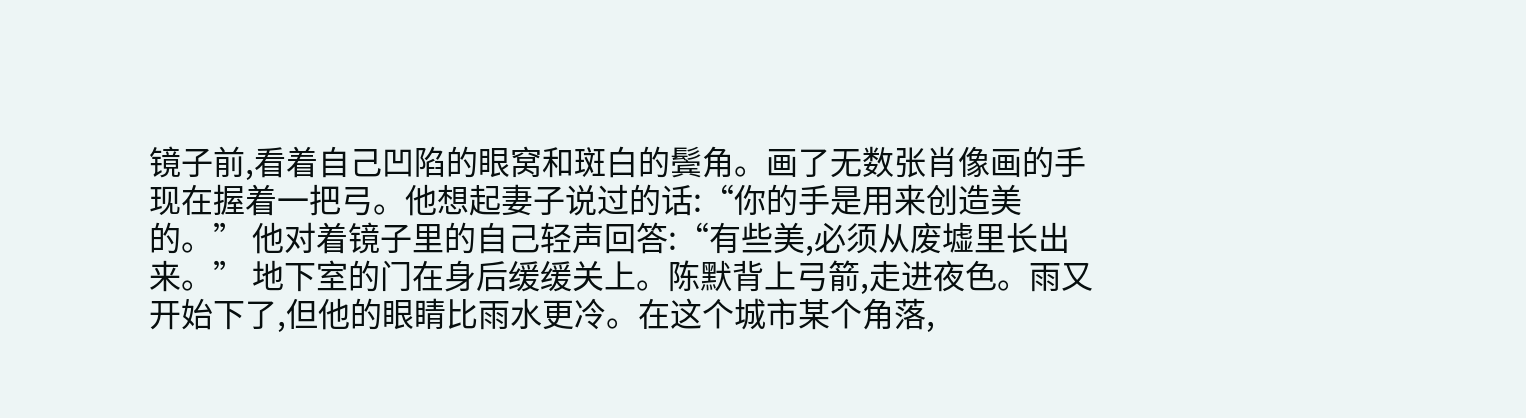镜子前,看着自己凹陷的眼窝和斑白的鬓角。画了无数张肖像画的手现在握着一把弓。他想起妻子说过的话:“你的手是用来创造美的。” 他对着镜子里的自己轻声回答:“有些美,必须从废墟里长出来。” 地下室的门在身后缓缓关上。陈默背上弓箭,走进夜色。雨又开始下了,但他的眼睛比雨水更冷。在这个城市某个角落,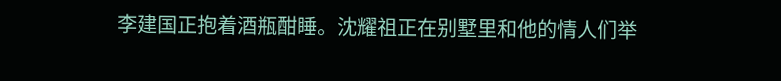李建国正抱着酒瓶酣睡。沈耀祖正在别墅里和他的情人们举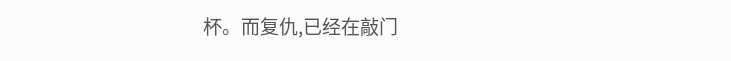杯。而复仇,已经在敲门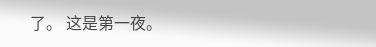了。 这是第一夜。